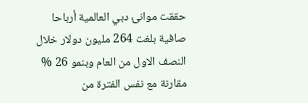حققت موانئ دبي العالمية أرباحا صافية بلغت 264 مليون دولار خلال النصف الاول من العام وبنمو 26 % مقارنة مع نفس الفترة من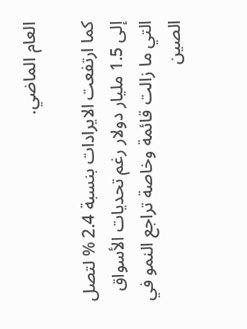العام الماضي.

كما ارتفعت الايرادات بنسبة 2.4 % لتصل إلى 1.5 مليار دولار رغم تحديات الأسواق التي ما زالت قائمة وخاصة تراجع النمو في الصين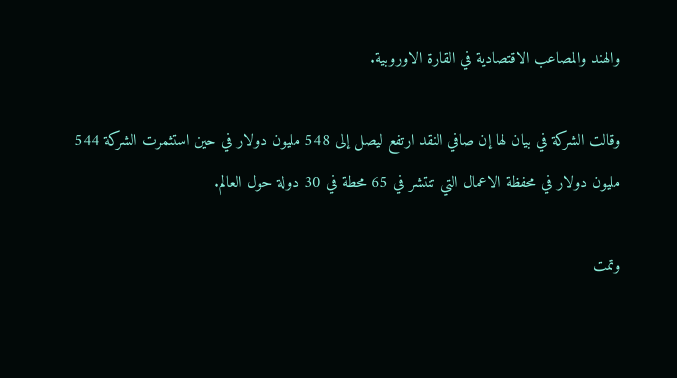والهند والمصاعب الاقتصادية في القارة الاوروبية.

وقالت الشركة في بيان لها إن صافي النقد ارتفع ليصل إلى 548 مليون دولار في حين استثمرت الشركة 544 مليون دولار في محفظة الاعمال التي تنتشر في 65 محطة في 30 دولة حول العالم.

وتمت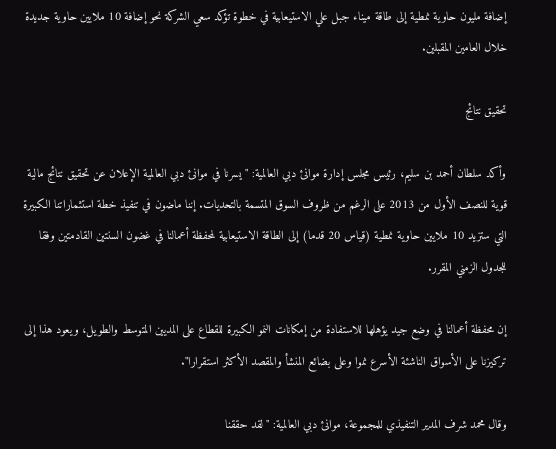إضافة مليون حاوية نمطية إلى طاقة ميناء جبل علي الاستيعابية في خطوة تؤكد سعي الشركة نحو إضافة 10 ملايين حاوية جديدة خلال العامين المقبلين.

تحقيق نتائج

وأكد سلطان أحمد بن سليم، رئيس مجلس إدارة موانئ دبي العالمية: "يسرنا في موانئ دبي العالمية الإعلان عن تحقيق نتائج مالية قوية للنصف الأول من 2013 على الرغم من ظروف السوق المتسمة بالتحديات. إننا ماضون في تنفيذ خطة استثماراتنا الكبيرة التي ستزيد 10 ملايين حاوية نمطية (قياس 20 قدما) إلى الطاقة الاستيعابية لمحفظة أعمالنا في غضون السنتين القادمتين وفقا للجدول الزمني المقرر.

إن محفظة أعمالنا في وضع جيد يؤهلها للاستفادة من إمكانات النمو الكبيرة للقطاع على المديين المتوسط والطويل، ويعود هذا إلى تركيزنا على الأسواق الناشئة الأسرع نموا وعلى بضائع المنشأ والمقصد الأكثر استقرارا".

وقال محمد شرف المدير التنفيذي للمجموعة، موانئ دبي العالمية: "لقد حققنا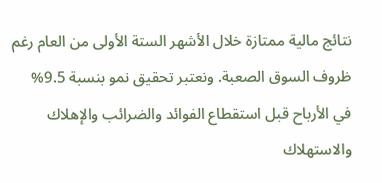نتائج مالية ممتازة خلال الأشهر الستة الأولى من العام رغم ظروف السوق الصعبة. ونعتبر تحقيق نمو بنسبة 9.5% في الأرباح قبل استقطاع الفوائد والضرائب والإهلاك والاستهلاك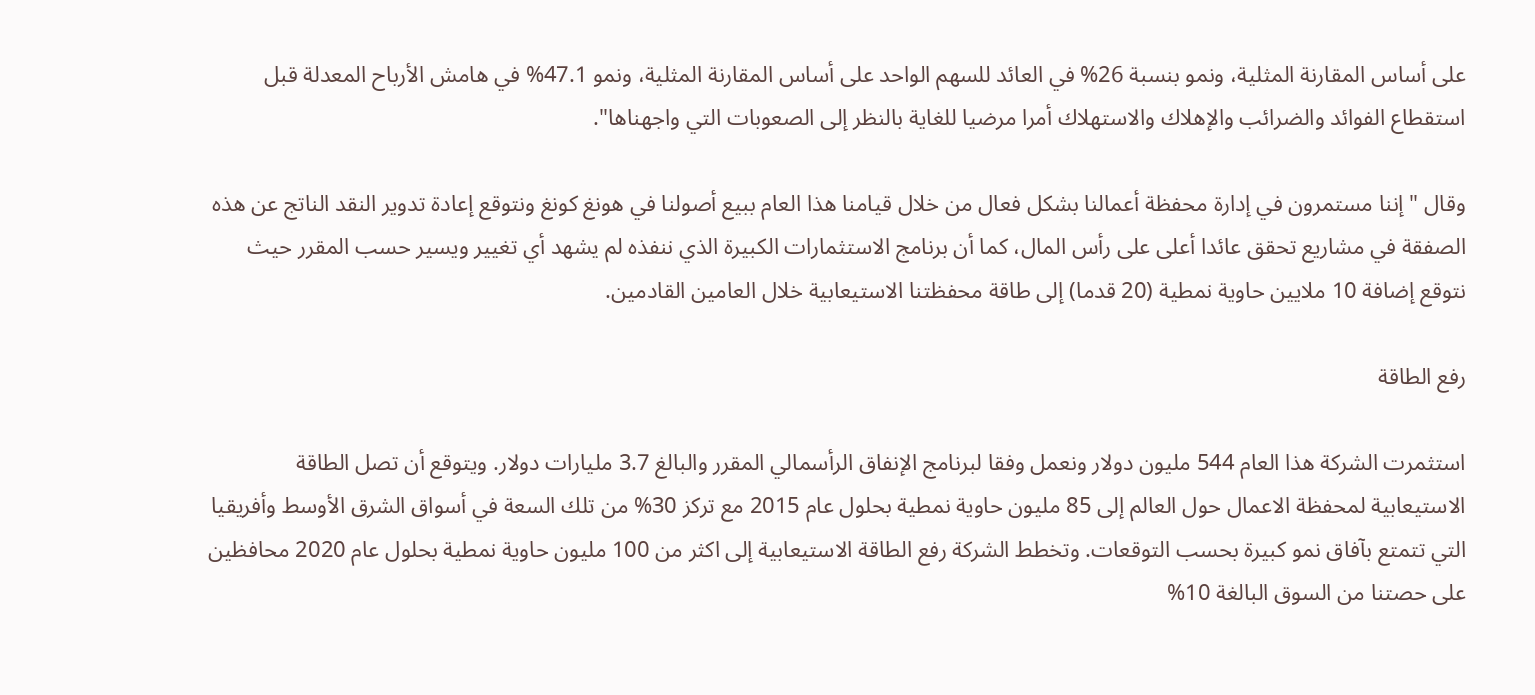على أساس المقارنة المثلية، ونمو بنسبة 26% في العائد للسهم الواحد على أساس المقارنة المثلية، ونمو 47.1% في هامش الأرباح المعدلة قبل استقطاع الفوائد والضرائب والإهلاك والاستهلاك أمرا مرضيا للغاية بالنظر إلى الصعوبات التي واجهناها".

وقال " إننا مستمرون في إدارة محفظة أعمالنا بشكل فعال من خلال قيامنا هذا العام ببيع أصولنا في هونغ كونغ ونتوقع إعادة تدوير النقد الناتج عن هذه الصفقة في مشاريع تحقق عائدا أعلى على رأس المال، كما أن برنامج الاستثمارات الكبيرة الذي ننفذه لم يشهد أي تغيير ويسير حسب المقرر حيث نتوقع إضافة 10 ملايين حاوية نمطية (20 قدما) إلى طاقة محفظتنا الاستيعابية خلال العامين القادمين.

رفع الطاقة

استثمرت الشركة هذا العام 544 مليون دولار ونعمل وفقا لبرنامج الإنفاق الرأسمالي المقرر والبالغ 3.7 مليارات دولار. ويتوقع أن تصل الطاقة الاستيعابية لمحفظة الاعمال حول العالم إلى 85 مليون حاوية نمطية بحلول عام 2015 مع تركز 30% من تلك السعة في أسواق الشرق الأوسط وأفريقيا التي تتمتع بآفاق نمو كبيرة بحسب التوقعات. وتخطط الشركة رفع الطاقة الاستيعابية إلى اكثر من 100 مليون حاوية نمطية بحلول عام 2020 محافظين على حصتنا من السوق البالغة 10%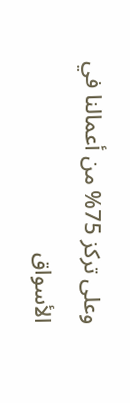وعلى تركز 75% من أعمالنا في الأسواق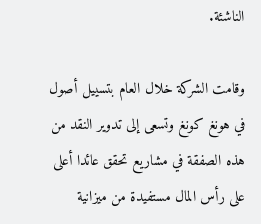الناشئة.

وقامت الشركة خلال العام بتسييل أصول في هونغ كونغ وتسعى إلى تدوير النقد من هذه الصفقة في مشاريع تحقق عائدا أعلى على رأس المال مستفيدة من ميزانية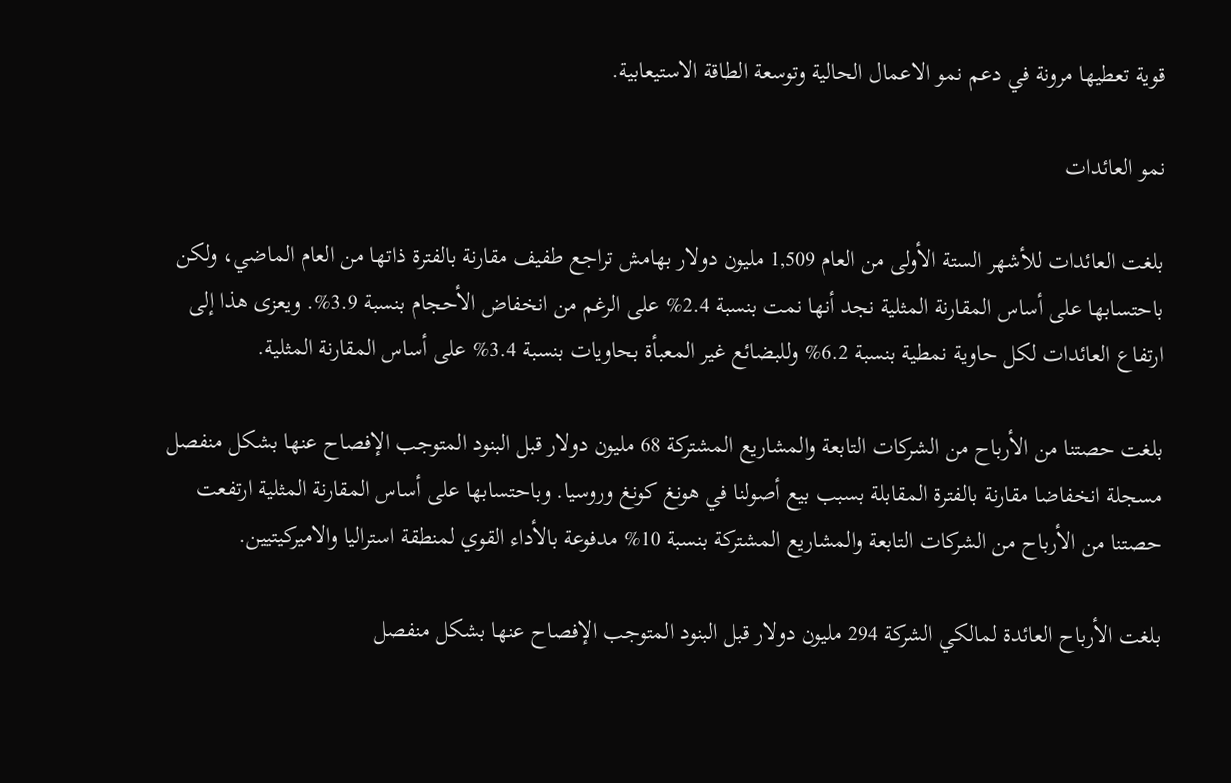قوية تعطيها مرونة في دعم نمو الاعمال الحالية وتوسعة الطاقة الاستيعابية.

نمو العائدات

بلغت العائدات للأشهر الستة الأولى من العام 1,509 مليون دولار بهامش تراجع طفيف مقارنة بالفترة ذاتها من العام الماضي، ولكن باحتسابها على أساس المقارنة المثلية نجد أنها نمت بنسبة 2.4% على الرغم من انخفاض الأحجام بنسبة 3.9%. ويعزى هذا إلى ارتفاع العائدات لكل حاوية نمطية بنسبة 6.2% وللبضائع غير المعبأة بحاويات بنسبة 3.4% على أساس المقارنة المثلية.

بلغت حصتنا من الأرباح من الشركات التابعة والمشاريع المشتركة 68 مليون دولار قبل البنود المتوجب الإفصاح عنها بشكل منفصل مسجلة انخفاضا مقارنة بالفترة المقابلة بسبب بيع أصولنا في هونغ كونغ وروسيا. وباحتسابها على أساس المقارنة المثلية ارتفعت حصتنا من الأرباح من الشركات التابعة والمشاريع المشتركة بنسبة 10% مدفوعة بالأداء القوي لمنطقة استراليا والاميركيتيين.

بلغت الأرباح العائدة لمالكي الشركة 294 مليون دولار قبل البنود المتوجب الإفصاح عنها بشكل منفصل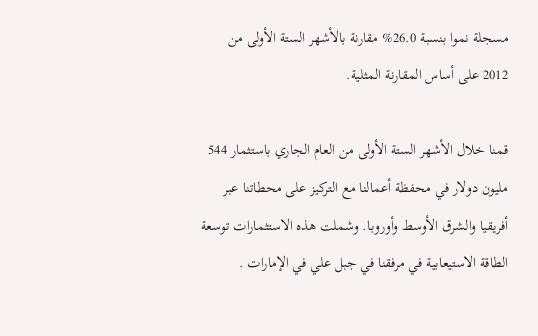مسجلة نموا بنسبة 26.0% مقارنة بالأشهر الستة الأولى من 2012 على أساس المقارنة المثلية.

قمنا خلال الأشهر الستة الأولى من العام الجاري باستثمار 544 مليون دولار في محفظة أعمالنا مع التركيز على محطاتنا عبر أفريقيا والشرق الأوسط وأوروبا. وشملت هذه الاستثمارات توسعة الطاقة الاستيعابية في مرفقنا في جبل علي في الإمارات .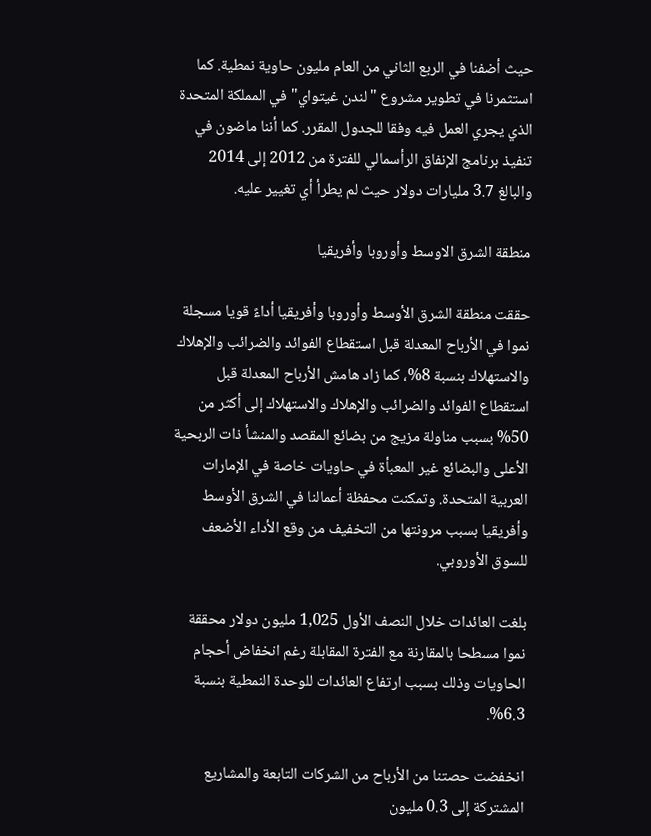حيث أضفنا في الربع الثاني من العام مليون حاوية نمطية. كما استثمرنا في تطوير مشروع "لندن غيتواي" في المملكة المتحدة الذي يجري العمل فيه وفقا للجدول المقرر. كما أننا ماضون في تنفيذ برنامج الإنفاق الرأسمالي للفترة من 2012 إلى 2014 والبالغ 3.7 مليارات دولار حيث لم يطرأ أي تغيير عليه.

منطقة الشرق الاوسط وأوروبا وأفريقيا

حققت منطقة الشرق الأوسط وأوروبا وأفريقيا أداءً قويا مسجلة نموا في الأرباح المعدلة قبل استقطاع الفوائد والضرائب والإهلاك والاستهلاك بنسبة 8%، كما زاد هامش الأرباح المعدلة قبل استقطاع الفوائد والضرائب والإهلاك والاستهلاك إلى أكثر من 50% بسبب مناولة مزيج من بضائع المقصد والمنشأ ذات الربحية الأعلى والبضائع غير المعبأة في حاويات خاصة في الإمارات العربية المتحدة. وتمكنت محفظة أعمالنا في الشرق الأوسط وأفريقيا بسبب مرونتها من التخفيف من وقع الأداء الأضعف للسوق الأوروبي.

بلغت العائدات خلال النصف الأول 1,025 مليون دولار محققة نموا مسطحا بالمقارنة مع الفترة المقابلة رغم انخفاض أحجام الحاويات وذلك بسبب ارتفاع العائدات للوحدة النمطية بنسبة 6.3%.

انخفضت حصتنا من الأرباح من الشركات التابعة والمشاريع المشتركة إلى 0.3 مليون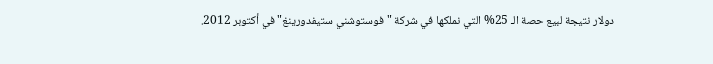دولار نتيجة لبيع حصة الـ 25% التي نملكها في شركة "فوستوشني ستيفدورينغ" في أكتوبر 2012.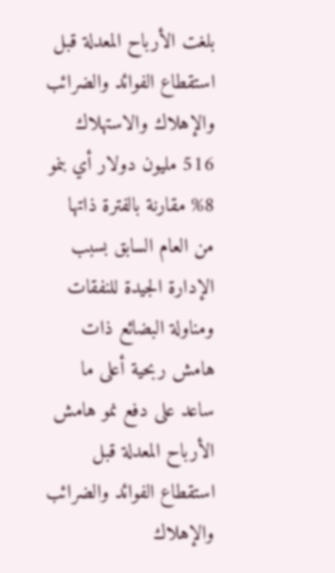بلغت الأرباح المعدلة قبل استقطاع الفوائد والضرائب والإهلاك والاستهلاك 516 مليون دولار أي بنمو 8% مقارنة بالفترة ذاتها من العام السابق بسبب الإدارة الجيدة للنفقات ومناولة البضائع ذات هامش ربحية أعلى ما ساعد على دفع نمو هامش الأرباح المعدلة قبل استقطاع الفوائد والضرائب والإهلاك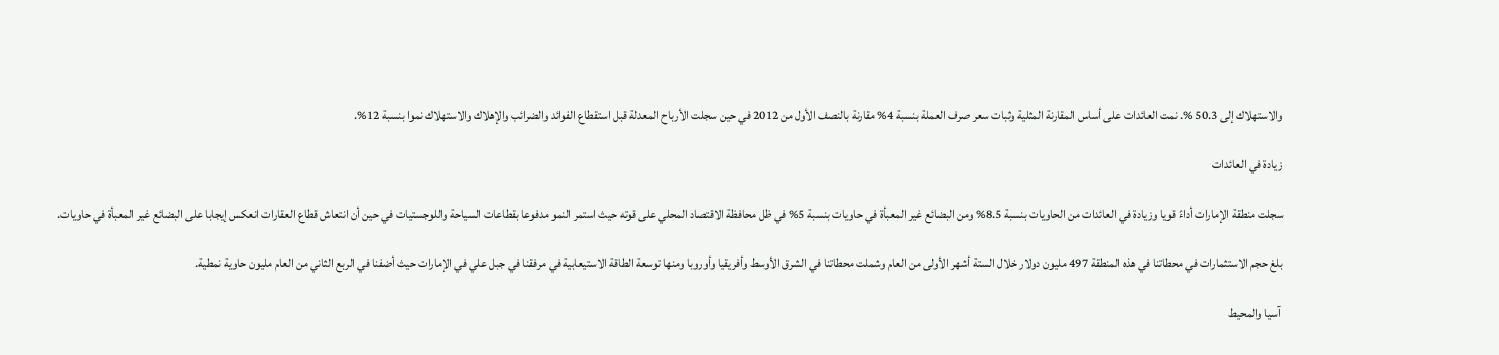والاستهلاك إلى 50.3 %. نمت العائدات على أساس المقارنة المثلية وثبات سعر صرف العملة بنسبة 4% مقارنة بالنصف الأول من 2012 في حين سجلت الأرباح المعدلة قبل استقطاع الفوائد والضرائب والإهلاك والاستهلاك نموا بنسبة 12%.

زيادة في العائدات

سجلت منطقة الإمارات أداءً قويا وزيادة في العائدات من الحاويات بنسبة 8.5% ومن البضائع غير المعبأة في حاويات بنسبة 5% في ظل محافظة الاقتصاد المحلي على قوته حيث استمر النمو مدفوعا بقطاعات السياحة واللوجستيات في حين أن انتعاش قطاع العقارات انعكس إيجابا على البضائع غير المعبأة في حاويات.

بلغ حجم الاستثمارات في محطاتنا في هذه المنطقة 497 مليون دولار خلال الستة أشهر الأولى من العام وشملت محطاتنا في الشرق الأوسط وأفريقيا وأوروبا ومنها توسعة الطاقة الاستيعابية في مرفقنا في جبل علي في الإمارات حيث أضفنا في الربع الثاني من العام مليون حاوية نمطية.

 آسيا والمحيط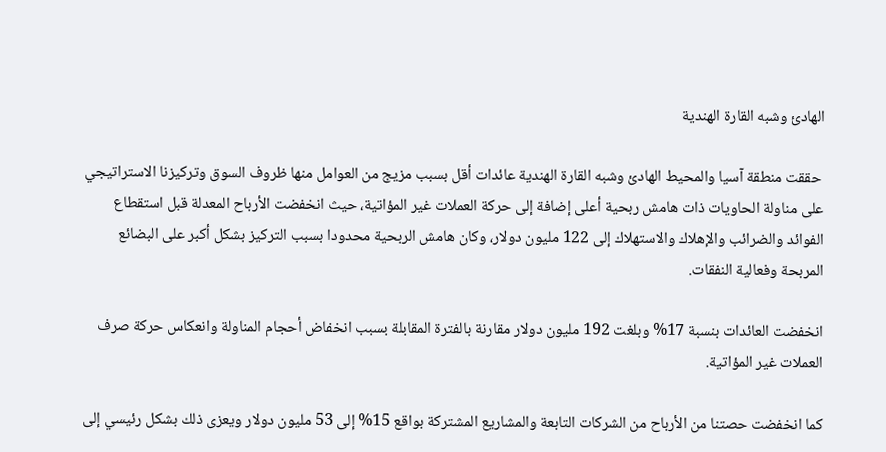الهادئ وشبه القارة الهندية

 حققت منطقة آسيا والمحيط الهادئ وشبه القارة الهندية عائدات أقل بسبب مزيج من العوامل منها ظروف السوق وتركيزنا الاستراتيجي على مناولة الحاويات ذات هامش ربحية أعلى إضافة إلى حركة العملات غير المؤاتية، حيث انخفضت الأرباح المعدلة قبل استقطاع الفوائد والضرائب والإهلاك والاستهلاك إلى 122 مليون دولار، وكان هامش الربحية محدودا بسبب التركيز بشكل أكبر على البضائع المربحة وفعالية النفقات.

انخفضت العائدات بنسبة 17% وبلغت 192 مليون دولار مقارنة بالفترة المقابلة بسبب انخفاض أحجام المناولة وانعكاس حركة صرف العملات غير المؤاتية.

كما انخفضت حصتنا من الأرباح من الشركات التابعة والمشاريع المشتركة بواقع 15% إلى 53 مليون دولار ويعزى ذلك بشكل رئيسي إلى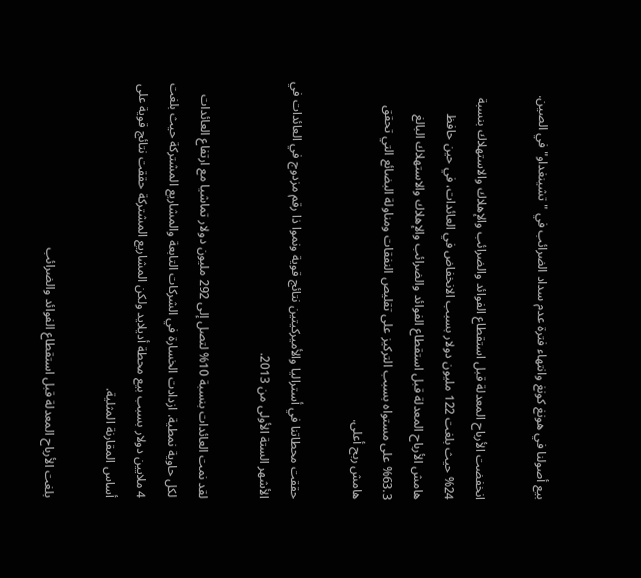بيع أصولنا في هونغ كونغ وانتهاء فترة عدم سداد الضرائب في "تشينغداو" في الصين.

انخفضت الأرباح المعدلة قبل استقطاع الفوائد والضرائب والإهلاك والاستهلاك بنسبة 24% حيث بلغت 122 مليون دولار بسبب الانخفاض في العائدات، في حين حافظ هامش الأرباح المعدلة قبل استقطاع الفوائد والضرائب والإهلاك والاستهلاك البالغ 63.3% على مستواه بسبب التركيز على تقليص النفقات ومناولة البضائع التي تحقق هامش ربح أعلى.

حققت محطاتنا في أستراليا والأميركيتين نتائج قوية ونموا ذا رقم مزدوج في العائدات في الأشهر الستة الأولى من 2013.

لقد نمت العائدات بنسبة 10% لتصل إلى 292 مليون دولار تماشيا مع ارتفاع العائدات لكل حاوية نمطية. ازدادت الخسارة في الشركات التابعة والمشاريع المشتركة حيث بلغت 4 ملايين دولار بسبب بيع محطة أديلايد ولكن المشاريع المشتركة حققت نتائج قوية على أساس المقارنة المثلية.

بلغت الأرباح المعدلة قبل استقطاع الفوائد والضرائب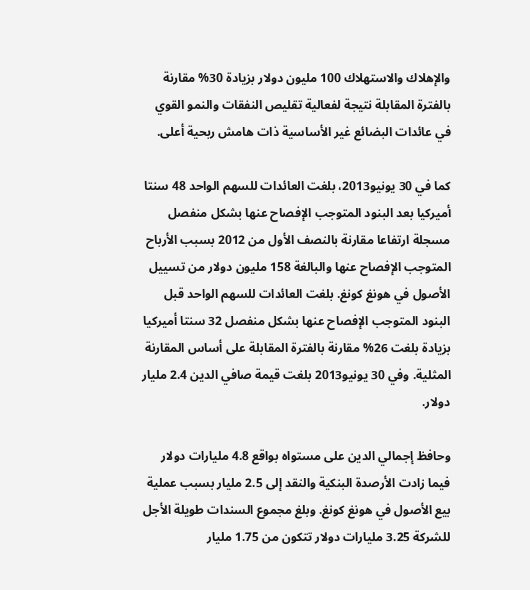والإهلاك والاستهلاك 100 مليون دولار بزيادة 30% مقارنة بالفترة المقابلة نتيجة لفعالية تقليص النفقات والنمو القوي في عائدات البضائع غير الأساسية ذات هامش ربحية أعلى.

كما في 30 يونيو2013، بلغت العائدات للسهم الواحد 48 سنتا أميركيا بعد البنود المتوجب الإفصاح عنها بشكل منفصل مسجلة ارتفاعا مقارنة بالنصف الأول من 2012 بسبب الأرباح المتوجب الإفصاح عنها والبالغة 158 مليون دولار من تسييل الأصول في هونغ كونغ. بلغت العائدات للسهم الواحد قبل البنود المتوجب الإفصاح عنها بشكل منفصل 32 سنتا أميركيا بزيادة بلغت 26% مقارنة بالفترة المقابلة على أساس المقارنة المثلية. وفي 30 يونيو2013 بلغت قيمة صافي الدين 2.4 مليار دولار.

وحافظ إجمالي الدين على مستواه بواقع 4.8 مليارات دولار فيما زادت الأرصدة البنكية والنقد إلى 2.5 مليار بسبب عملية بيع الأصول في هونغ كونغ. وبلغ مجموع السندات طويلة الأجل للشركة 3.25 مليارات دولار تتكون من 1.75 مليار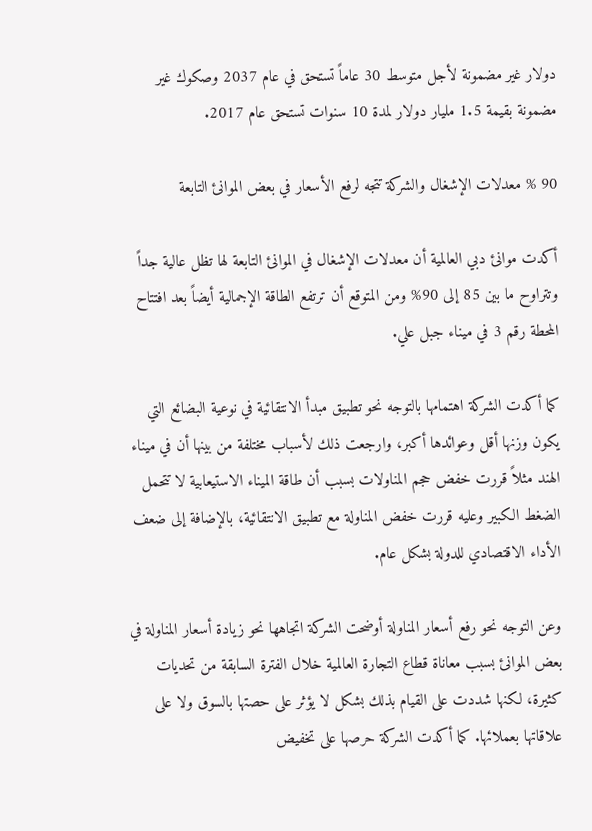دولار غير مضمونة لأجل متوسط 30 عاماً تستحق في عام 2037 وصكوك غير مضمونة بقيمة 1.5 مليار دولار لمدة 10 سنوات تستحق عام 2017.

90 % معدلات الإشغال والشركة تتجه لرفع الأسعار في بعض الموانئ التابعة

أكدت موانئ دبي العالمية أن معدلات الإشغال في الموانئ التابعة لها تظل عالية جداً وتتراوح ما بين 85 إلى 90% ومن المتوقع أن ترتفع الطاقة الإجمالية أيضاً بعد افتتاح المحطة رقم 3 في ميناء جبل علي.

كما أكدت الشركة اهتمامها بالتوجه نحو تطبيق مبدأ الانتقائية في نوعية البضائع التي يكون وزنها أقل وعوائدها أكبر، وارجعت ذلك لأسباب مختلفة من بينها أن في ميناء الهند مثلاً قررت خفض حجم المناولات بسبب أن طاقة الميناء الاستيعابية لا تتحمل الضغط الكبير وعليه قررت خفض المناولة مع تطبيق الانتقائية، بالإضافة إلى ضعف الأداء الاقتصادي للدولة بشكل عام.

وعن التوجه نحو رفع أسعار المناولة أوضحت الشركة اتجاهها نحو زيادة أسعار المناولة في بعض الموانئ بسبب معاناة قطاع التجارة العالمية خلال الفترة السابقة من تحديات كثيرة، لكنها شددت على القيام بذلك بشكل لا يؤثر على حصتها بالسوق ولا على علاقاتها بعملائها. كما أكدت الشركة حرصها على تخفيض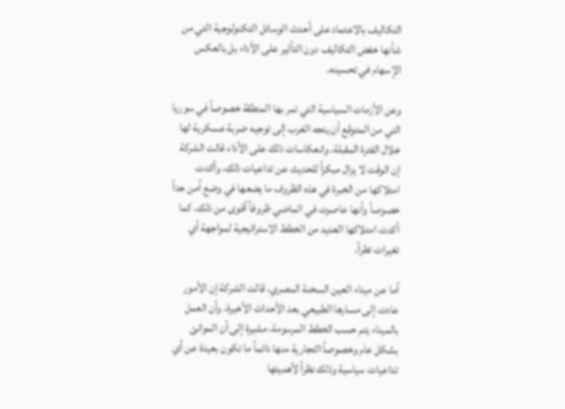التكاليف بالاعتماد على أحدث الوسائل التكنولوجية التي من شأنها خفض التكاليف دون التأثير على الأداء بل بالعكس الإسهام في تحسينه.

وعن الأزمات السياسية التي تمر بها المنطقة خصوصاً في سوريا التي من المتوقع أن يتجه الغرب إلى توجيه ضربة عسكرية لها خلال الفترة المقبلة، وانعكاسات ذلك على الأداء قالت الشركة إن الوقت لا يزال مبكراً للحديث عن تداعيات ذلك، وأكدت امتلاكها من الخبرة في هذه الظروف ما يضعها في وضع آمن جداً خصوصاً وأنها عاصرت في الماضي ظروفاً أقوى من ذلك، كما أكدت امتلاكها العديد من الخطط الاستراتيجية لمواجهة أي تغيرات تطرأ.

أما عن ميناء العين السخنة المصري، قالت الشركة إن الأمور عادت إلى مسارها الطبيعي بعد الأحداث الأخيرة، وأن العمل بالميناء يتم حسب الخطط المرسومة، مشيرة إلى أن الموانئ بشكل عام وخصوصاً التجارية منها دائماً ما تكون بعيدة عن أي تداعيات سياسية وذلك نظراً لأهميتها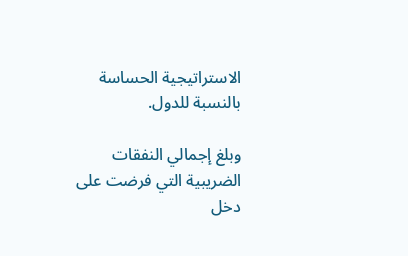الاستراتيجية الحساسة بالنسبة للدول.

وبلغ إجمالي النفقات الضريبية التي فرضت على دخل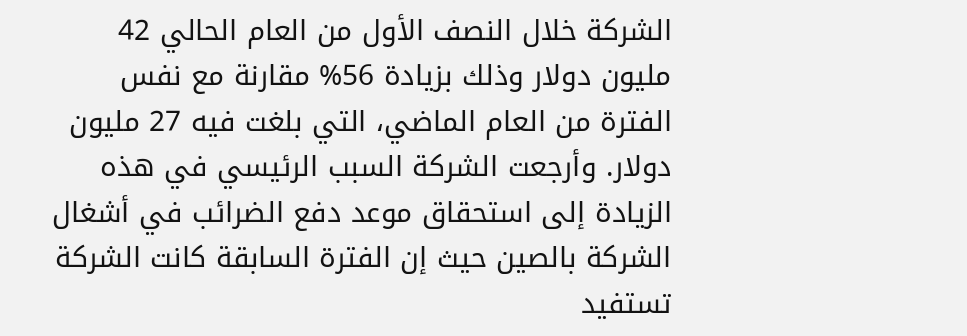الشركة خلال النصف الأول من العام الحالي 42 مليون دولار وذلك بزيادة 56% مقارنة مع نفس الفترة من العام الماضي، التي بلغت فيه 27 مليون دولار. وأرجعت الشركة السبب الرئيسي في هذه الزيادة إلى استحقاق موعد دفع الضرائب في أشغال الشركة بالصين حيث إن الفترة السابقة كانت الشركة تستفيد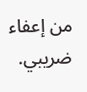من إعفاء ضريبي.